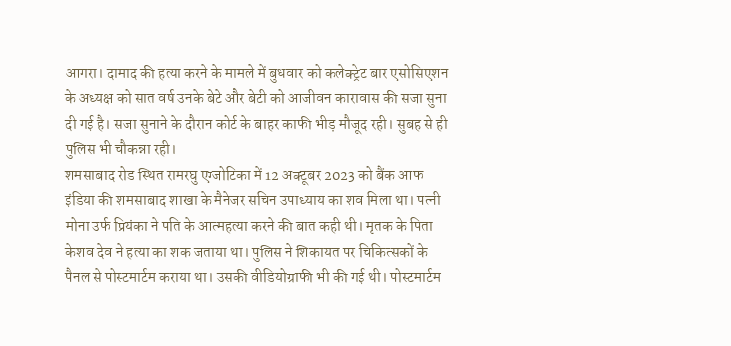आगरा। दामाद की हत्या करने के मामले में बुधवार को कलेक्ट्रेट बार एसोसिएशन के अध्यक्ष को सात वर्ष उनके बेटे और बेटी को आजीवन कारावास की सजा सुना दी गई है। सजा सुनाने के दौरान कोर्ट के बाहर काफी भीड़ मौजूद रही। सुबह से ही पुलिस भी चौकन्ना रही।
शमसाबाद रोड स्थित रामरघु एग्जोटिका में 12 अक्टूबर 2023 को बैंक आफ इंडिया की शमसाबाद शाखा के मैनेजर सचिन उपाध्याय का शव मिला था। पत्नी मोना उर्फ प्रियंका ने पति के आत्महत्या करने की बात कही थी। मृतक के पिता केशव देव ने हत्या का शक जताया था। पुलिस ने शिकायत पर चिकित्सकों के पैनल से पोस्टमार्टम कराया था। उसकी वीडियोग्राफी भी की गई थी। पोस्टमार्टम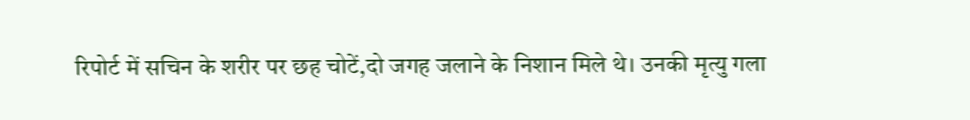रिपोर्ट में सचिन के शरीर पर छह चोटें,दो जगह जलाने के निशान मिले थे। उनकी मृत्यु गला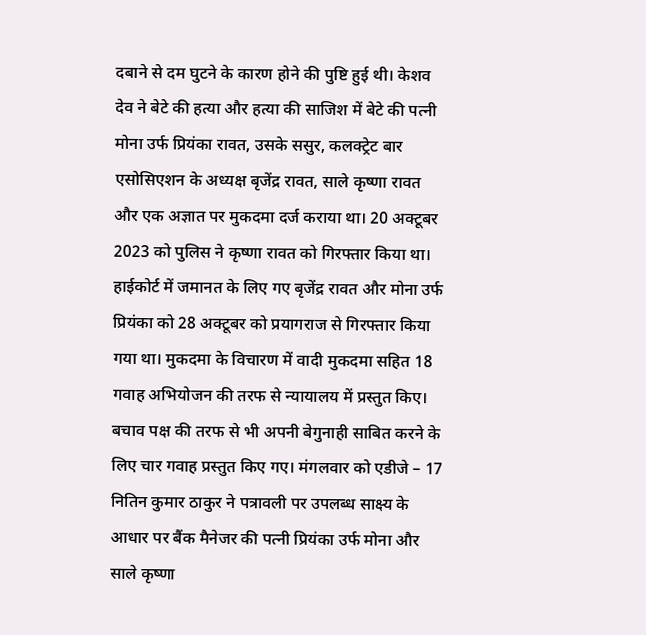दबाने से दम घुटने के कारण होने की पुष्टि हुई थी। केशव देव ने बेटे की हत्या और हत्या की साजिश में बेटे की पत्नी मोना उर्फ प्रियंका रावत, उसके ससुर, कलक्ट्रेट बार एसोसिएशन के अध्यक्ष बृजेंद्र रावत, साले कृष्णा रावत और एक अज्ञात पर मुकदमा दर्ज कराया था। 20 अक्टूबर 2023 को पुलिस ने कृष्णा रावत को गिरफ्तार किया था। हाईकोर्ट में जमानत के लिए गए बृजेंद्र रावत और मोना उर्फ प्रियंका को 28 अक्टूबर को प्रयागराज से गिरफ्तार किया गया था। मुकदमा के विचारण में वादी मुकदमा सहित 18 गवाह अभियोजन की तरफ से न्यायालय में प्रस्तुत किए। बचाव पक्ष की तरफ से भी अपनी बेगुनाही साबित करने के लिए चार गवाह प्रस्तुत किए गए। मंगलवार को एडीजे – 17 नितिन कुमार ठाकुर ने पत्रावली पर उपलब्ध साक्ष्य के आधार पर बैंक मैनेजर की पत्नी प्रियंका उर्फ मोना और साले कृष्णा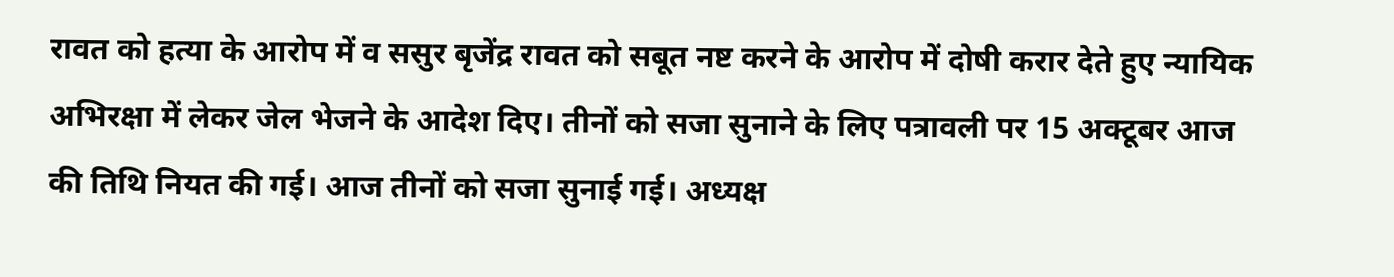रावत को हत्या के आरोप में व ससुर बृजेंद्र रावत को सबूत नष्ट करने के आरोप में दोषी करार देते हुए न्यायिक अभिरक्षा में लेकर जेल भेजने के आदेश दिए। तीनों को सजा सुनाने के लिए पत्रावली पर 15 अक्टूबर आज की तिथि नियत की गई। आज तीनों को सजा सुनाई गई। अध्यक्ष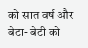को सात वर्ष और बेटा- बेटी को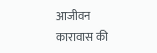आजीवन कारावास की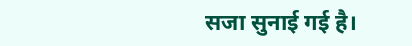सजा सुनाई गई है।